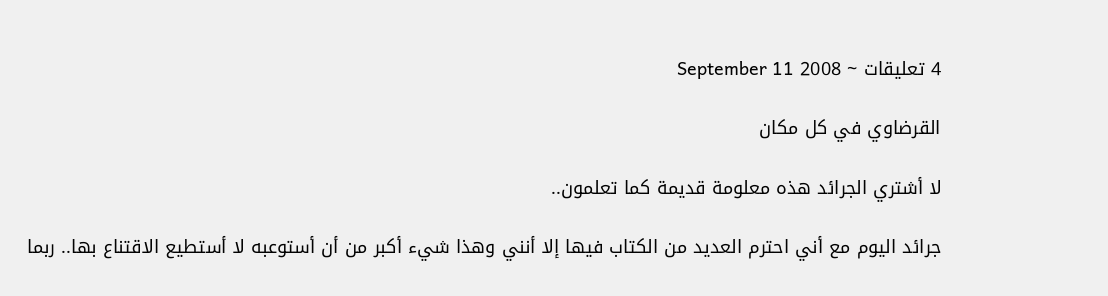4 تعليقات ~ 2008 September 11

القرضاوي في كل مكان

لا أشتري الجرائد هذه معلومة قديمة كما تعلمون..

جرائد اليوم مع أني احترم العديد من الكتاب فيها إلا أنني وهذا شيء أكبر من أن أستوعبه لا أستطيع الاقتناع بها.. ربما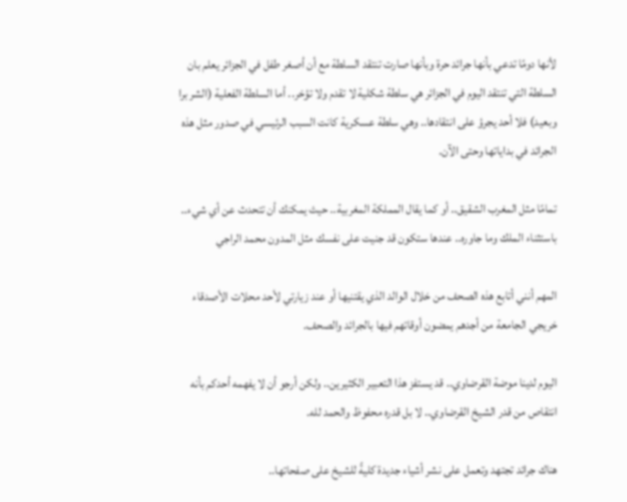لأنها دومًا تدعي بأنها جرائد حرة وبأنها صارت تنتقد السلطة مع أن أصغر طفل في الجزائر يعلم بان السلطة التي تنتقد اليوم في الجزائر هي سلطة شكلية لا تقدم ولا تؤخر.. أما السلطة الفعلية (الشر برا وبعيد) فلا أحد يجرؤ على انتقادها.. وهي سلطة عسكرية كانت السبب الرئيسي في صدور مثل هذه الجرائد في بداياتها وحتى الآن.

تمامًا مثل المغرب الشقيق.. أو كما يقال المملكة المغربية.. حيث يمكنك أن تتحدث عن أي شيء.. باستثناء الملك وما جاوره.. عندها ستكون قد جنيت على نفسك مثل المدون محمد الراجي

المهم أنني أتابع هذه الصحف من خلال الوالد الذي يقتنيها أو عند زيارتي لأحد محلات الأصدقاء خريجي الجامعة من أجدهم يمضون أوقاتهم فيها بالجرائد والصحف.

اليوم لدينا موضة القرضاوي.. قد يستفز هذا التعبير الكثيرين.. ولكن أرجو أن لا يفهمه أحدكم بأنه انتقاص من قدر الشيخ القرضاوي.. لا بل قدره محفوظ والحمد لله.

هناك جرائد تجتهد وتعمل على نشر أشياء جديدة كليةً للشيخ على صفحاتها..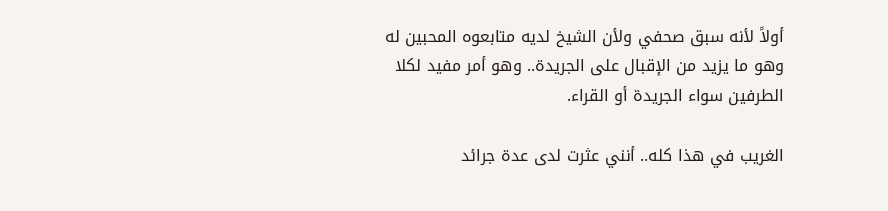أولاً لأنه سبق صحفي ولأن الشيخ لديه متابعوه المحبين له وهو ما يزيد من الإقبال على الجريدة.. وهو أمر مفيد لكلا الطرفين سواء الجريدة أو القراء.

الغريب في هذا كله.. أنني عثرت لدى عدة جرائد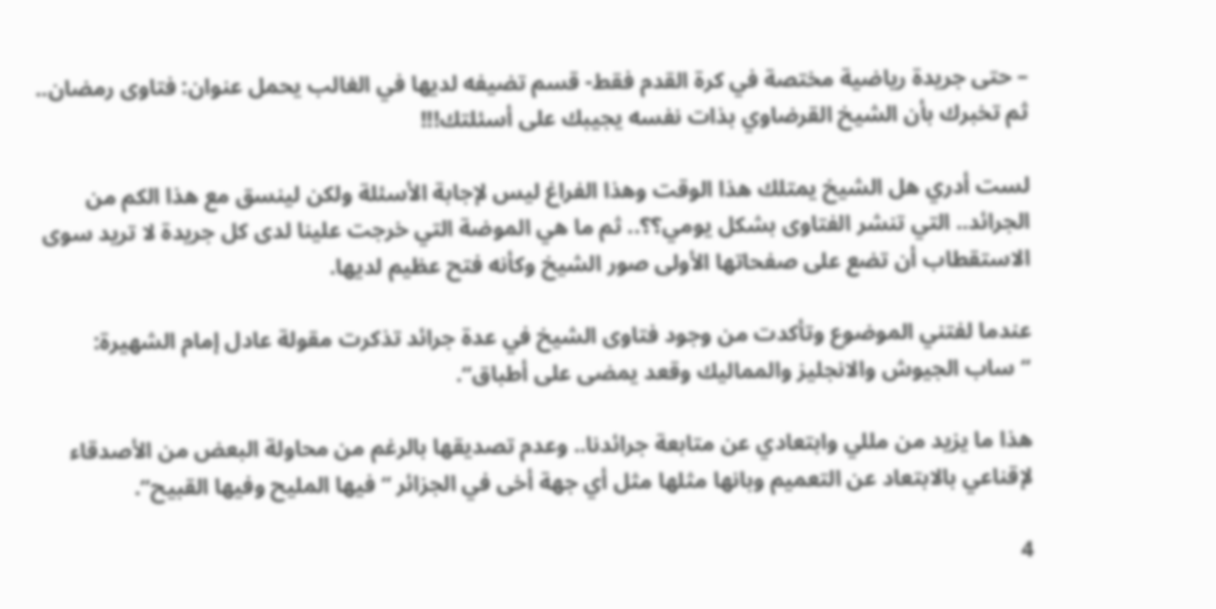– حتى جريدة رياضية مختصة في كرة القدم فقط- قسم تضيفه لديها في الغالب يحمل عنوان: فتاوى رمضان.. ثم تخبرك بأن الشيخ القرضاوي بذات نفسه يجيبك على أسئلتك!!!

لست أدري هل الشيخ يمتلك هذا الوقت وهذا الفراغ ليس لإجابة الأسئلة ولكن لينسق مع هذا الكم من الجرائد.. التي تنشر الفتاوى بشكل يومي؟؟.. ثم ما هي الموضة التي خرجت علينا لدى كل جريدة لا تريد سوى الاستقطاب أن تضع على صفحاتها الأولى صور الشيخ وكأنه فتح عظيم لديها.

عندما لفتني الموضوع وتأكدت من وجود فتاوى الشيخ في عدة جرائد تذكرت مقولة عادل إمام الشهيرة: “ساب الجيوش والانجليز والمماليك وقعد يمضى على أطباق“.

هذا ما يزيد من مللي وابتعادي عن متابعة جرائدنا.. وعدم تصديقها بالرغم من محاولة البعض من الأصدقاء لإقناعي بالابتعاد عن التعميم وبانها مثلها مثل أي جهة أخى في الجزائر “فيها المليح وفيها القبيح”.

4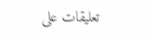تعليقات على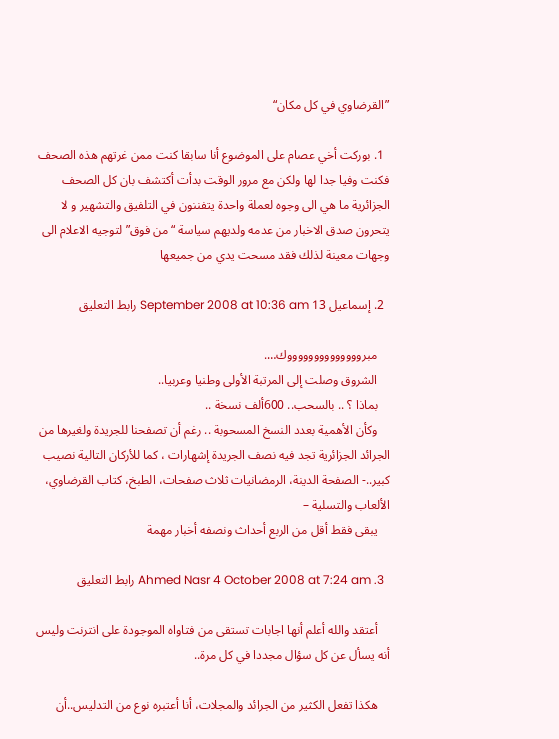”القرضاوي في كل مكان“

  1. بوركت أخي عصام على الموضوع أنا سابقا كنت ممن غرتهم هذه الصحف فكنت وفيا جدا لها ولكن مع مرور الوقت بدأت أكتشف بان كل الصحف الجزائرية ما هي الى وجوه لعملة واحدة يتفننون في التلفيق والتشهير و لا يتحرون صدق الاخبار من عدمه ولديهم سياسة “من فوق” لتوجيه الاعلام الى وجهات معينة لذلك فقد مسحت يدي من جميعها

  2. إسماعيل 13 September 2008 at 10:36 am رابط التعليق

    مبرووووووووووووووك….
    الشروق وصلت إلى المرتبة الأولى وطنيا وعربيا..
    بماذا ؟ .. بالسحب.. 600ألف نسخة ..
    وكأن الأهمية بعدد النسخ المسحوبة .. رغم أن تصفحنا للجريدة ولغيرها من الجرائد الجزائرية تجد فيه نصف الجريدة إشهارات ، كما للأركان التالية نصيب كبير..- الصفحة الدينة، الرمضانيات ثلاث صفحات، الطبخ، كتاب القرضاوي، الألعاب والتسلية –
    يبقى فقط أقل من الربع أحداث ونصفه أخبار مهمة

  3. Ahmed Nasr 4 October 2008 at 7:24 am رابط التعليق

    أعتقد والله أعلم أنها اجابات تستقى من فتاواه الموجودة على انترنت وليس أنه يسأل عن كل سؤال مجددا في كل مرة..

    هكذا تفعل الكثير من الجرائد والمجلات، أنا أعتبره نوع من التدليس..أن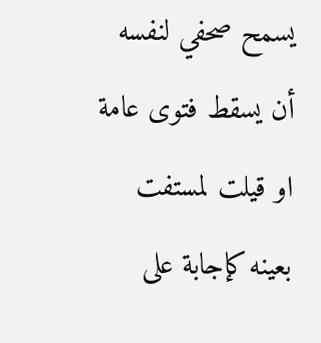يسمح صحفي لنفسه أن يسقط فتوى عامة او قيلت لمستفت بعينه كإجابة على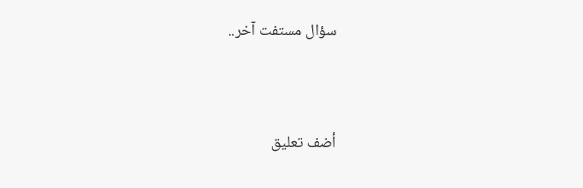سؤال مستفت آخر..


أضف تعليق